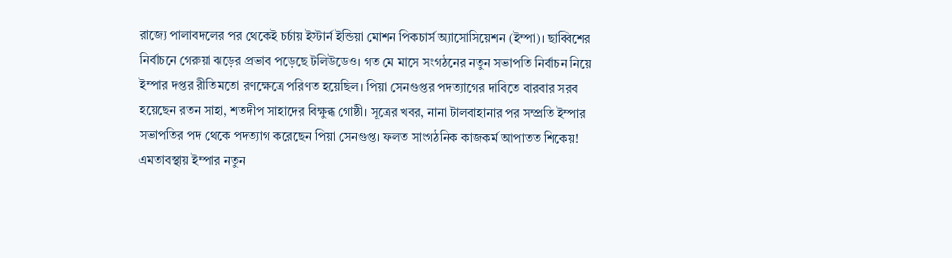রাজ্যে পালাবদলের পর থেকেই চর্চায় ইস্টার্ন ইন্ডিয়া মোশন পিকচার্স অ্যাসোসিয়েশন (ইম্পা)। ছাব্বিশের নির্বাচনে গেরুয়া ঝড়ের প্রভাব পড়েছে টলিউডেও। গত মে মাসে সংগঠনের নতুন সভাপতি নির্বাচন নিয়ে ইম্পার দপ্তর রীতিমতো রণক্ষেত্রে পরিণত হয়েছিল। পিয়া সেনগুপ্তর পদত্যাগের দাবিতে বারবার সরব হয়েছেন রতন সাহা, শতদীপ সাহাদের বিক্ষুব্ধ গোষ্ঠী। সূত্রের খবর, নানা টালবাহানার পর সম্প্রতি ইম্পার সভাপতির পদ থেকে পদত্যাগ করেছেন পিয়া সেনগুপ্ত। ফলত সাংগঠনিক কাজকর্ম আপাতত শিকেয়! এমতাবস্থায় ইম্পার নতুন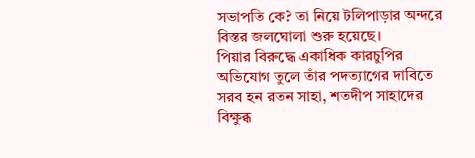সভাপতি কে? তা নিয়ে টলিপাড়ার অন্দরে বিস্তর জলঘোলা শুরু হয়েছে।
পিয়ার বিরুদ্ধে একাধিক কারচুপির অভিযোগ তুলে তাঁর পদত্যাগের দাবিতে সরব হন রতন সাহা, শতদীপ সাহাদের বিক্ষুব্ধ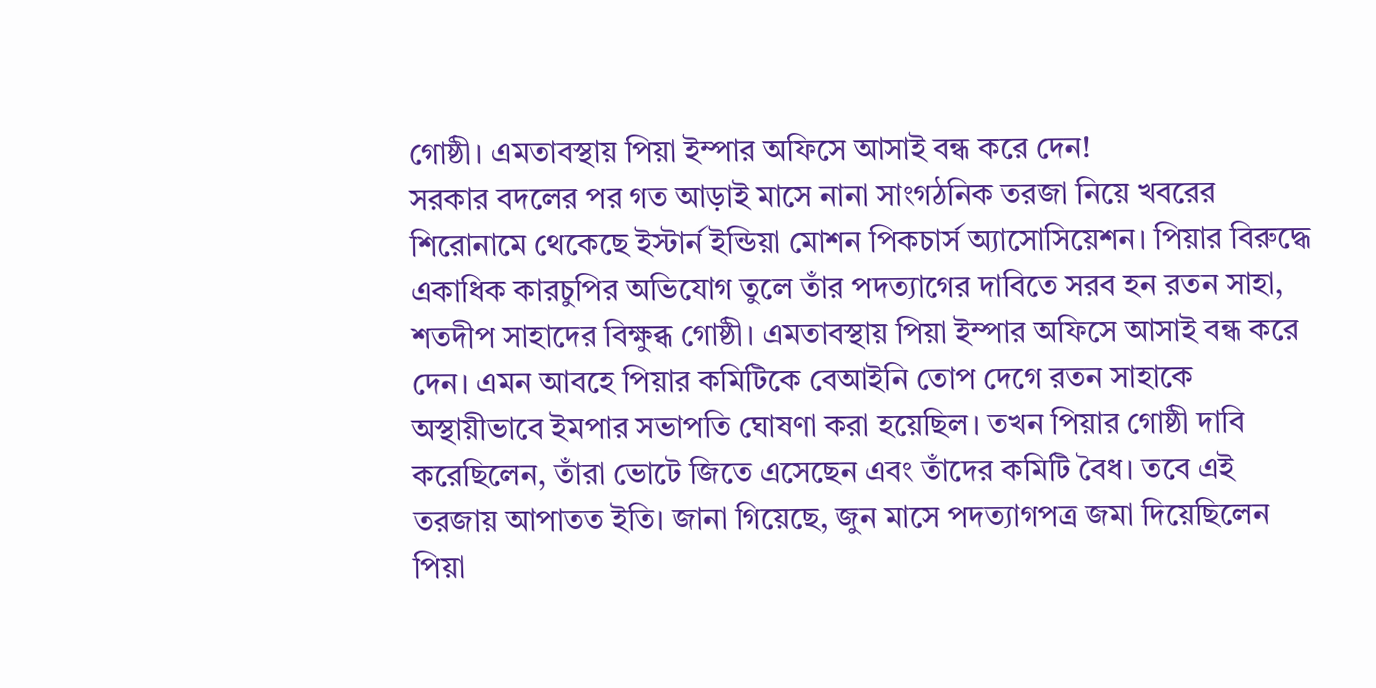গোষ্ঠী। এমতাবস্থায় পিয়া ইম্পার অফিসে আসাই বন্ধ করে দেন!
সরকার বদলের পর গত আড়াই মাসে নানা সাংগঠনিক তরজা নিয়ে খবরের শিরোনামে থেকেছে ইস্টার্ন ইন্ডিয়া মোশন পিকচার্স অ্যাসোসিয়েশন। পিয়ার বিরুদ্ধে একাধিক কারচুপির অভিযোগ তুলে তাঁর পদত্যাগের দাবিতে সরব হন রতন সাহা, শতদীপ সাহাদের বিক্ষুব্ধ গোষ্ঠী। এমতাবস্থায় পিয়া ইম্পার অফিসে আসাই বন্ধ করে দেন। এমন আবহে পিয়ার কমিটিকে বেআইনি তোপ দেগে রতন সাহাকে অস্থায়ীভাবে ইমপার সভাপতি ঘোষণা করা হয়েছিল। তখন পিয়ার গোষ্ঠী দাবি করেছিলেন, তাঁরা ভোটে জিতে এসেছেন এবং তাঁদের কমিটি বৈধ। তবে এই তরজায় আপাতত ইতি। জানা গিয়েছে, জুন মাসে পদত্যাগপত্র জমা দিয়েছিলেন পিয়া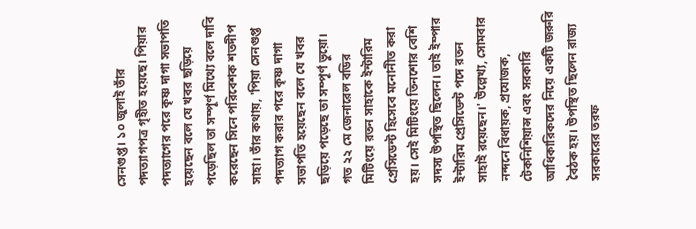সেনগুপ্ত। ১০ জুলাই তাঁর পদত্যাগপত্র গৃহীত হয়েছে। পিয়ার পদত্যাগের পরে কৃষ্ণ দাগা সভাপতি হয়েছেন বলে যে খবর ছড়িয়ে পড়েছিল তা সম্পূর্ণ মিথ্যে বলে দাবি করেছেন সিনে পরিবেশক শতদীপ সাহা। তাঁর কথায়, 'পিয়া সেনগুপ্ত পদত্যাগ করার পরে কৃষ্ণ দাগা সভাপতি হয়েছেন বলে যে খবর ছড়িয়ে পড়েছে তা সম্পূর্ণ ভুয়ো।
গত ২২ মে জেনারেল বডির মিটিংয়ে রতন সাহাকে ইন্টারিম প্রেসিডেন্ট হিসেবে মনোনীত করা হয়। সেই মিটিংয়ে তিনশোর বেশি সদস্য উপস্থিত ছিলেন। তাই ইম্পার ইন্টারিম প্রেসিডেন্ট পদে রতন সাহাই রয়েছেন।' উল্লেখ্য, সোমবার নন্দনে বিধায়ক, প্রযোজক, টেকনিশিয়ান্স এবং সরকারি আধিকারিকদের নিয়ে একটি জরুরি বৈঠক হয়। উপস্থিত ছিলেন রাজ্য সরকারের তরফ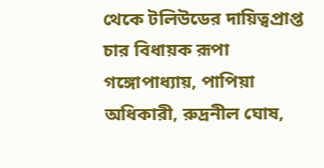থেকে টলিউডের দায়িত্বপ্রাপ্ত চার বিধায়ক রূপা গঙ্গোপাধ্যায়, পাপিয়া অধিকারী, রুদ্রনীল ঘোষ,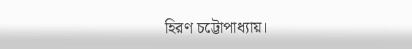হিরণ চট্টোপাধ্যায়।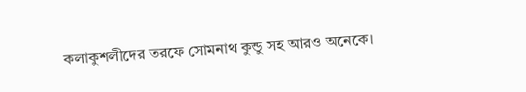কলাকুশলীদের তরফে সোমনাথ কুন্ডু সহ আরও অনেকে।